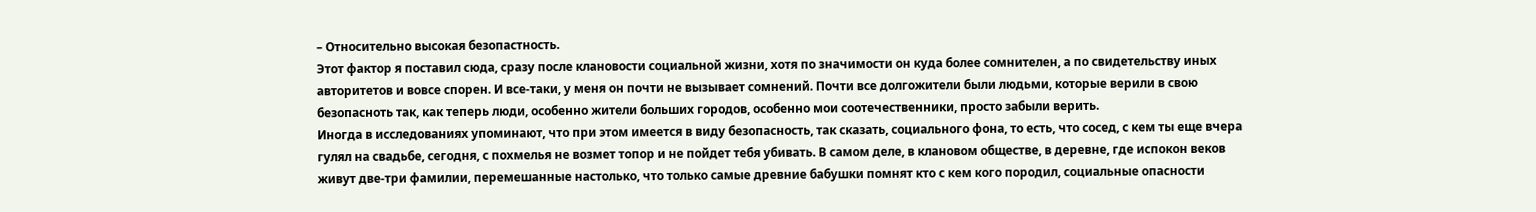– Относительно высокая безопастность.
Этот фактор я поставил сюда, сразу после клановости социальной жизни, хотя по значимости он куда более сомнителен, а по свидетельству иных авторитетов и вовсе спорен. И все-таки, у меня он почти не вызывает сомнений. Почти все долгожители были людьми, которые верили в свою безопасноть так, как теперь люди, особенно жители больших городов, особенно мои соотечественники, просто забыли верить.
Иногда в исследованиях упоминают, что при этом имеется в виду безопасность, так сказать, социального фона, то есть, что сосед, с кем ты еще вчера гулял на свадьбе, сегодня, с похмелья не возмет топор и не пойдет тебя убивать. В самом деле, в клановом обществе, в деревне, где испокон веков живут две-три фамилии, перемешанные настолько, что только самые древние бабушки помнят кто с кем кого породил, социальные опасности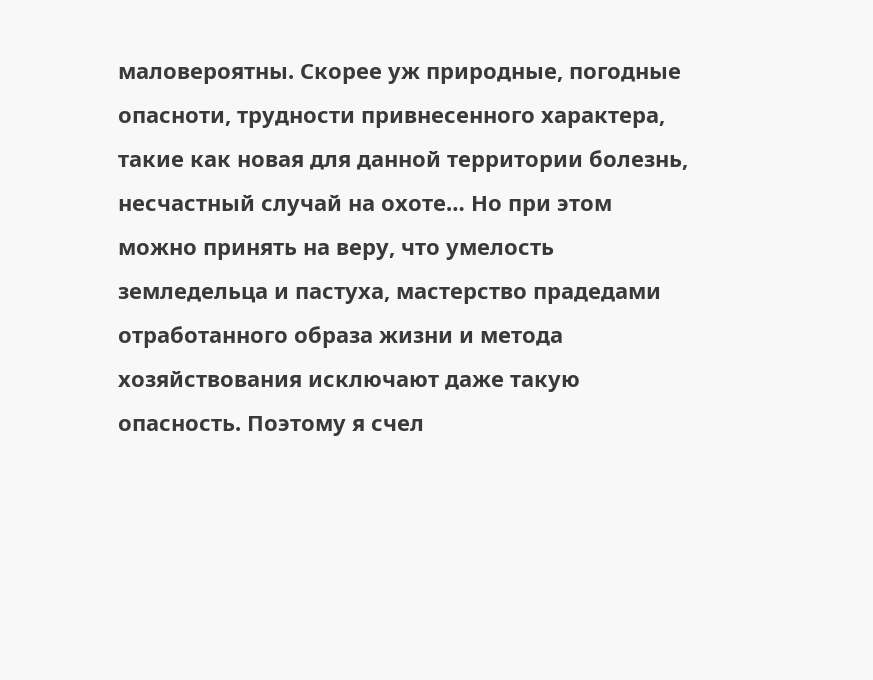маловероятны. Скорее уж природные, погодные опасноти, трудности привнесенного характера, такие как новая для данной территории болезнь, несчастный случай на охоте… Но при этом можно принять на веру, что умелость земледельца и пастуха, мастерство прадедами отработанного образа жизни и метода хозяйствования исключают даже такую опасность. Поэтому я счел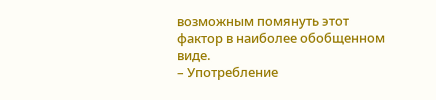возможным помянуть этот фактор в наиболее обобщенном виде.
– Употребление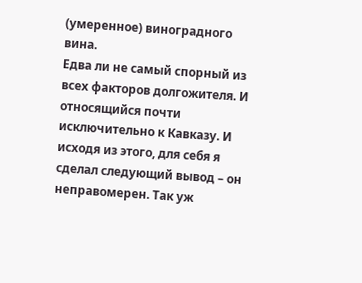(умеренное) виноградного вина.
Едва ли не самый спорный из всех факторов долгожителя. И относящийся почти исключительно к Кавказу. И исходя из этого, для себя я сделал следующий вывод – он неправомерен. Так уж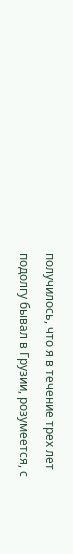получилось, что я в течение трех лет подолгу бывал в Грузии, розумеется, с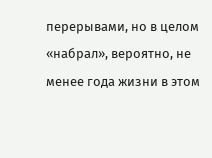перерывами, но в целом «набрал», вероятно, не менее года жизни в этом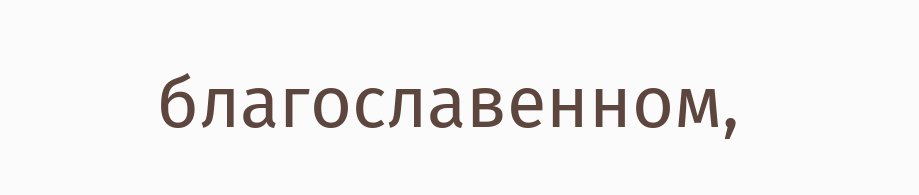благославенном,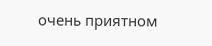очень приятном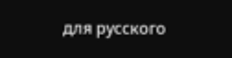для русского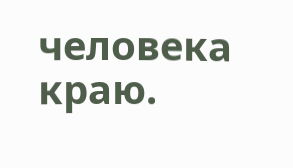человека краю.